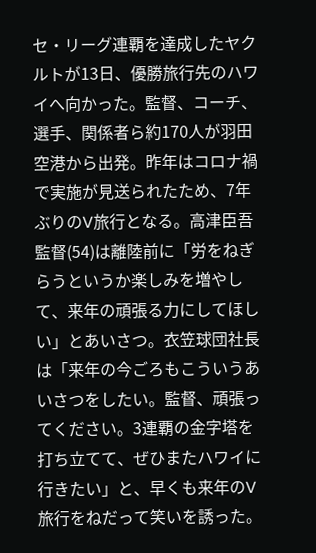セ・リーグ連覇を達成したヤクルトが13日、優勝旅行先のハワイへ向かった。監督、コーチ、選手、関係者ら約170人が羽田空港から出発。昨年はコロナ禍で実施が見送られたため、7年ぶりのV旅行となる。高津臣吾監督(54)は離陸前に「労をねぎらうというか楽しみを増やして、来年の頑張る力にしてほしい」とあいさつ。衣笠球団社長は「来年の今ごろもこういうあいさつをしたい。監督、頑張ってください。3連覇の金字塔を打ち立てて、ぜひまたハワイに行きたい」と、早くも来年のV旅行をねだって笑いを誘った。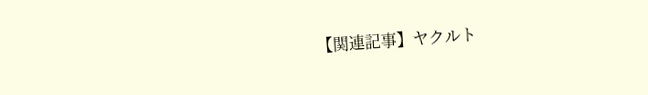【関連記事】ヤクルト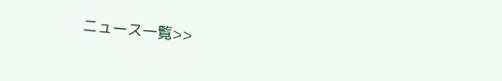ニュース一覧>>